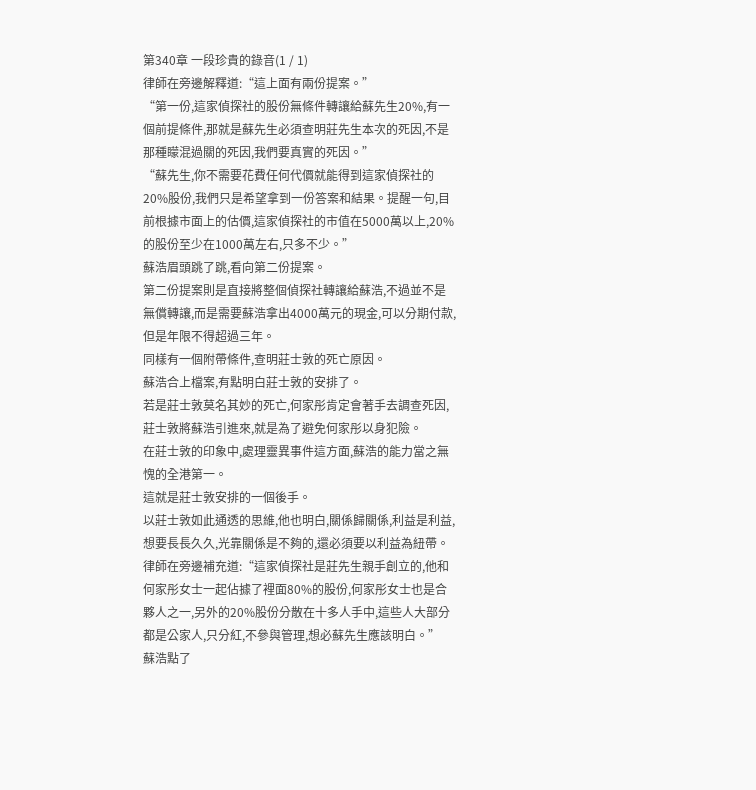第340章 一段珍貴的錄音(1 / 1)
律師在旁邊解釋道:“這上面有兩份提案。”
“第一份,這家偵探社的股份無條件轉讓給蘇先生20%,有一個前提條件,那就是蘇先生必須查明莊先生本次的死因,不是那種矇混過關的死因,我們要真實的死因。”
“蘇先生,你不需要花費任何代價就能得到這家偵探社的20%股份,我們只是希望拿到一份答案和結果。提醒一句,目前根據市面上的估價,這家偵探社的市值在5000萬以上,20%的股份至少在1000萬左右,只多不少。”
蘇浩眉頭跳了跳,看向第二份提案。
第二份提案則是直接將整個偵探社轉讓給蘇浩,不過並不是無償轉讓,而是需要蘇浩拿出4000萬元的現金,可以分期付款,但是年限不得超過三年。
同樣有一個附帶條件,查明莊士敦的死亡原因。
蘇浩合上檔案,有點明白莊士敦的安排了。
若是莊士敦莫名其妙的死亡,何家彤肯定會著手去調查死因,莊士敦將蘇浩引進來,就是為了避免何家彤以身犯險。
在莊士敦的印象中,處理靈異事件這方面,蘇浩的能力當之無愧的全港第一。
這就是莊士敦安排的一個後手。
以莊士敦如此通透的思維,他也明白,關係歸關係,利益是利益,想要長長久久,光靠關係是不夠的,還必須要以利益為紐帶。
律師在旁邊補充道:“這家偵探社是莊先生親手創立的,他和何家彤女士一起佔據了裡面80%的股份,何家彤女士也是合夥人之一,另外的20%股份分散在十多人手中,這些人大部分都是公家人,只分紅,不參與管理,想必蘇先生應該明白。”
蘇浩點了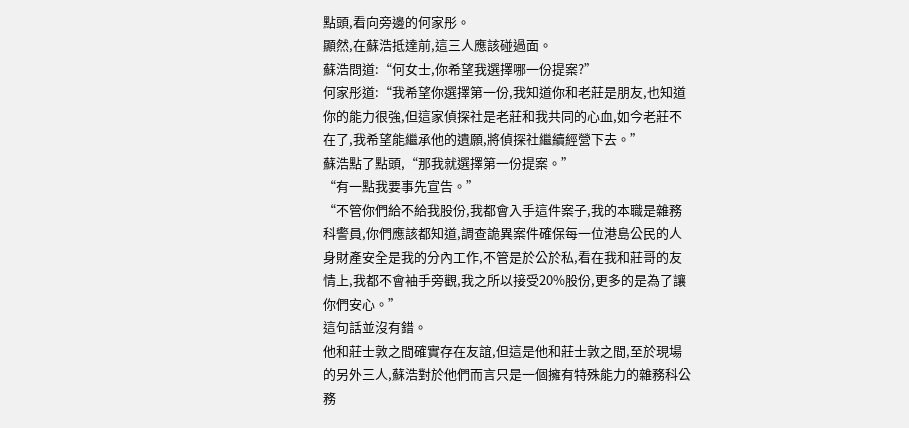點頭,看向旁邊的何家彤。
顯然,在蘇浩抵達前,這三人應該碰過面。
蘇浩問道:“何女士,你希望我選擇哪一份提案?”
何家彤道:“我希望你選擇第一份,我知道你和老莊是朋友,也知道你的能力很強,但這家偵探社是老莊和我共同的心血,如今老莊不在了,我希望能繼承他的遺願,將偵探社繼續經營下去。”
蘇浩點了點頭,“那我就選擇第一份提案。”
“有一點我要事先宣告。”
“不管你們給不給我股份,我都會入手這件案子,我的本職是雜務科警員,你們應該都知道,調查詭異案件確保每一位港島公民的人身財產安全是我的分內工作,不管是於公於私,看在我和莊哥的友情上,我都不會袖手旁觀,我之所以接受20%股份,更多的是為了讓你們安心。”
這句話並沒有錯。
他和莊士敦之間確實存在友誼,但這是他和莊士敦之間,至於現場的另外三人,蘇浩對於他們而言只是一個擁有特殊能力的雜務科公務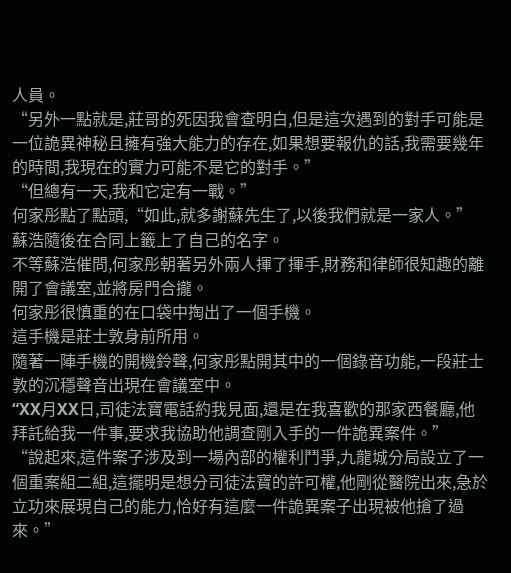人員。
“另外一點就是,莊哥的死因我會查明白,但是這次遇到的對手可能是一位詭異神秘且擁有強大能力的存在,如果想要報仇的話,我需要幾年的時間,我現在的實力可能不是它的對手。”
“但總有一天,我和它定有一戰。”
何家彤點了點頭,“如此,就多謝蘇先生了,以後我們就是一家人。”
蘇浩隨後在合同上籤上了自己的名字。
不等蘇浩催問,何家彤朝著另外兩人揮了揮手,財務和律師很知趣的離開了會議室,並將房門合攏。
何家彤很慎重的在口袋中掏出了一個手機。
這手機是莊士敦身前所用。
隨著一陣手機的開機鈴聲,何家彤點開其中的一個錄音功能,一段莊士敦的沉穩聲音出現在會議室中。
“XX月XX日,司徒法寶電話約我見面,還是在我喜歡的那家西餐廳,他拜託給我一件事,要求我協助他調查剛入手的一件詭異案件。”
“說起來,這件案子涉及到一場內部的權利鬥爭,九龍城分局設立了一個重案組二組,這擺明是想分司徒法寶的許可權,他剛從醫院出來,急於立功來展現自己的能力,恰好有這麼一件詭異案子出現被他搶了過來。”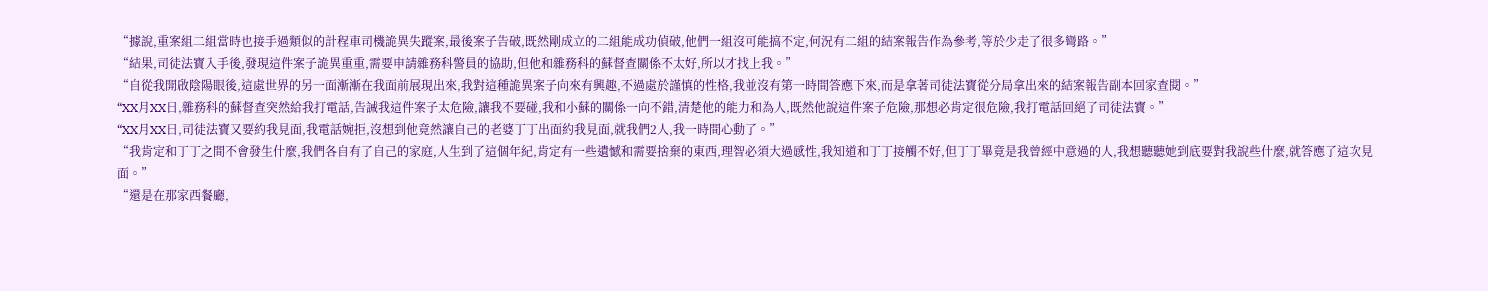“據說,重案組二組當時也接手過類似的計程車司機詭異失蹤案,最後案子告破,既然剛成立的二組能成功偵破,他們一組沒可能搞不定,何況有二組的結案報告作為參考,等於少走了很多彎路。”
“結果,司徒法寶入手後,發現這件案子詭異重重,需要申請雜務科警員的協助,但他和雜務科的蘇督查關係不太好,所以才找上我。”
“自從我開啟陰陽眼後,這處世界的另一面漸漸在我面前展現出來,我對這種詭異案子向來有興趣,不過處於謹慎的性格,我並沒有第一時間答應下來,而是拿著司徒法寶從分局拿出來的結案報告副本回家查閱。”
“XX月XX日,雜務科的蘇督查突然給我打電話,告誡我這件案子太危險,讓我不要碰,我和小蘇的關係一向不錯,清楚他的能力和為人,既然他說這件案子危險,那想必肯定很危險,我打電話回絕了司徒法寶。”
“XX月XX日,司徒法寶又要約我見面,我電話婉拒,沒想到他竟然讓自己的老婆丁丁出面約我見面,就我們2人,我一時間心動了。”
“我肯定和丁丁之間不會發生什麼,我們各自有了自己的家庭,人生到了這個年紀,肯定有一些遺憾和需要捨棄的東西,理智必須大過感性,我知道和丁丁接觸不好,但丁丁畢竟是我曾經中意過的人,我想聽聽她到底要對我說些什麼,就答應了這次見面。”
“還是在那家西餐廳,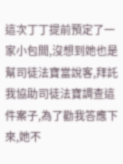這次丁丁提前預定了一家小包間,沒想到她也是幫司徒法寶當說客,拜託我協助司徒法寶調查這件案子,為了勸我答應下來,她不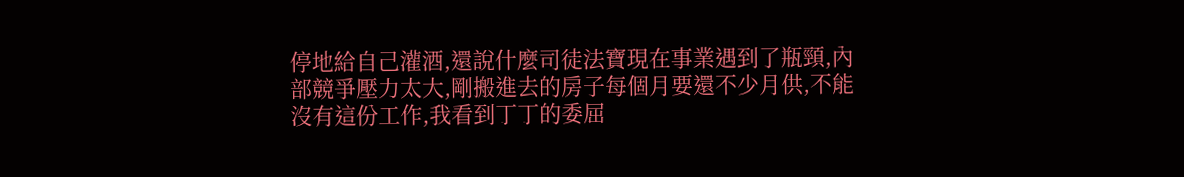停地給自己灌酒,還說什麼司徒法寶現在事業遇到了瓶頸,內部競爭壓力太大,剛搬進去的房子每個月要還不少月供,不能沒有這份工作,我看到丁丁的委屈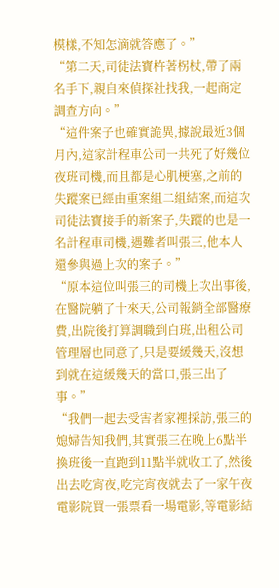模樣,不知怎滴就答應了。”
“第二天,司徒法寶杵著柺杖,帶了兩名手下,親自來偵探社找我,一起商定調查方向。”
“這件案子也確實詭異,據說最近3個月內,這家計程車公司一共死了好幾位夜班司機,而且都是心肌梗塞,之前的失蹤案已經由重案組二組結案,而這次司徒法寶接手的新案子,失蹤的也是一名計程車司機,遇難者叫張三,他本人還參與過上次的案子。”
“原本這位叫張三的司機上次出事後,在醫院躺了十來天,公司報銷全部醫療費,出院後打算調職到白班,出租公司管理層也同意了,只是要緩幾天,沒想到就在這緩幾天的當口,張三出了事。”
“我們一起去受害者家裡採訪,張三的媳婦告知我們,其實張三在晚上6點半換班後一直跑到11點半就收工了,然後出去吃宵夜,吃完宵夜就去了一家午夜電影院買一張票看一場電影,等電影結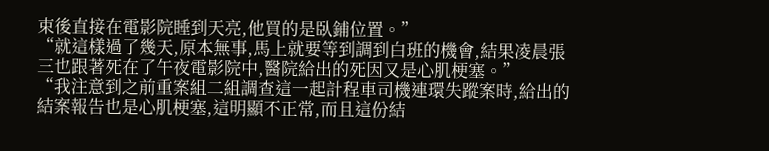束後直接在電影院睡到天亮,他買的是臥鋪位置。”
“就這樣過了幾天,原本無事,馬上就要等到調到白班的機會,結果凌晨張三也跟著死在了午夜電影院中,醫院給出的死因又是心肌梗塞。”
“我注意到之前重案組二組調查這一起計程車司機連環失蹤案時,給出的結案報告也是心肌梗塞,這明顯不正常,而且這份結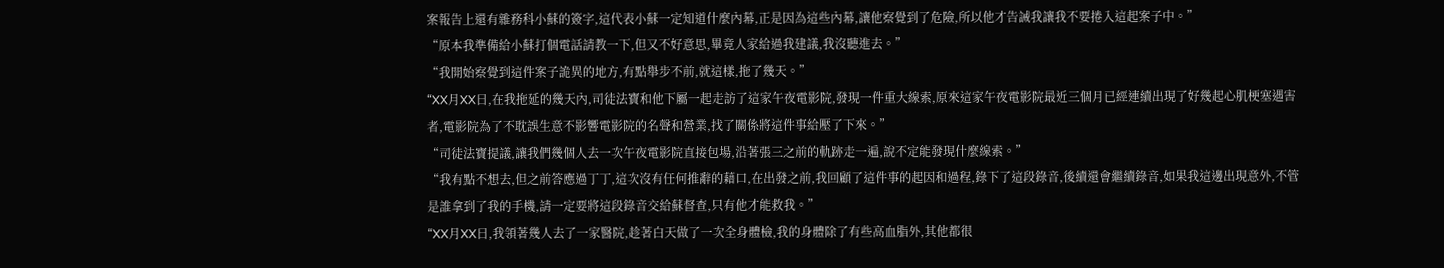案報告上還有雜務科小蘇的簽字,這代表小蘇一定知道什麼內幕,正是因為這些內幕,讓他察覺到了危險,所以他才告誡我讓我不要捲入這起案子中。”
“原本我準備給小蘇打個電話請教一下,但又不好意思,畢竟人家給過我建議,我沒聽進去。”
“我開始察覺到這件案子詭異的地方,有點舉步不前,就這樣,拖了幾天。”
“XX月XX日,在我拖延的幾天內,司徒法寶和他下屬一起走訪了這家午夜電影院,發現一件重大線索,原來這家午夜電影院最近三個月已經連續出現了好幾起心肌梗塞遇害者,電影院為了不耽誤生意不影響電影院的名聲和營業,找了關係將這件事給壓了下來。”
“司徒法寶提議,讓我們幾個人去一次午夜電影院直接包場,沿著張三之前的軌跡走一遍,說不定能發現什麼線索。”
“我有點不想去,但之前答應過丁丁,這次沒有任何推辭的藉口,在出發之前,我回顧了這件事的起因和過程,錄下了這段錄音,後續還會繼續錄音,如果我這邊出現意外,不管是誰拿到了我的手機,請一定要將這段錄音交給蘇督查,只有他才能救我。”
“XX月XX日,我領著幾人去了一家醫院,趁著白天做了一次全身體檢,我的身體除了有些高血脂外,其他都很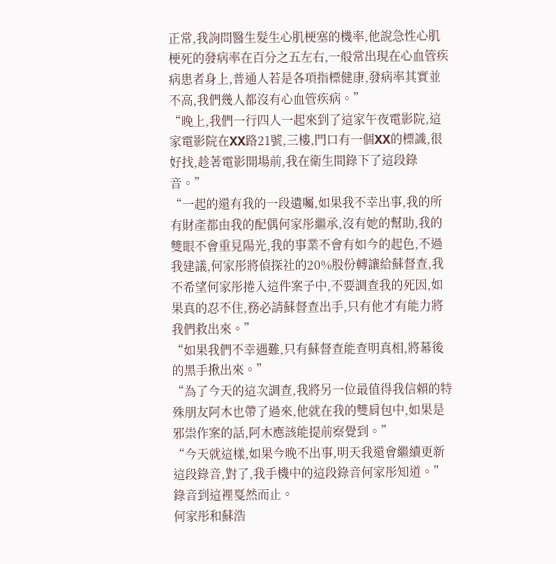正常,我詢問醫生髮生心肌梗塞的機率,他說急性心肌梗死的發病率在百分之五左右,一般常出現在心血管疾病患者身上,普通人若是各項指標健康,發病率其實並不高,我們幾人都沒有心血管疾病。”
“晚上,我們一行四人一起來到了這家午夜電影院,這家電影院在XX路21號,三樓,門口有一個XX的標識,很好找,趁著電影開場前,我在衛生間錄下了這段錄音。”
“一起的還有我的一段遺囑,如果我不幸出事,我的所有財產都由我的配偶何家彤繼承,沒有她的幫助,我的雙眼不會重見陽光,我的事業不會有如今的起色,不過我建議,何家彤將偵探社的20%股份轉讓給蘇督查,我不希望何家彤捲入這件案子中,不要調查我的死因,如果真的忍不住,務必請蘇督查出手,只有他才有能力將我們救出來。”
“如果我們不幸遇難,只有蘇督查能查明真相,將幕後的黑手揪出來。”
“為了今天的這次調查,我將另一位最值得我信賴的特殊朋友阿木也帶了過來,他就在我的雙肩包中,如果是邪祟作案的話,阿木應該能提前察覺到。”
“今天就這樣,如果今晚不出事,明天我還會繼續更新這段錄音,對了,我手機中的這段錄音何家彤知道。”
錄音到這裡戛然而止。
何家彤和蘇浩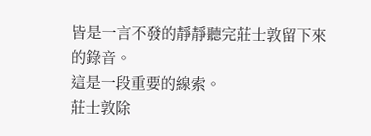皆是一言不發的靜靜聽完莊士敦留下來的錄音。
這是一段重要的線索。
莊士敦除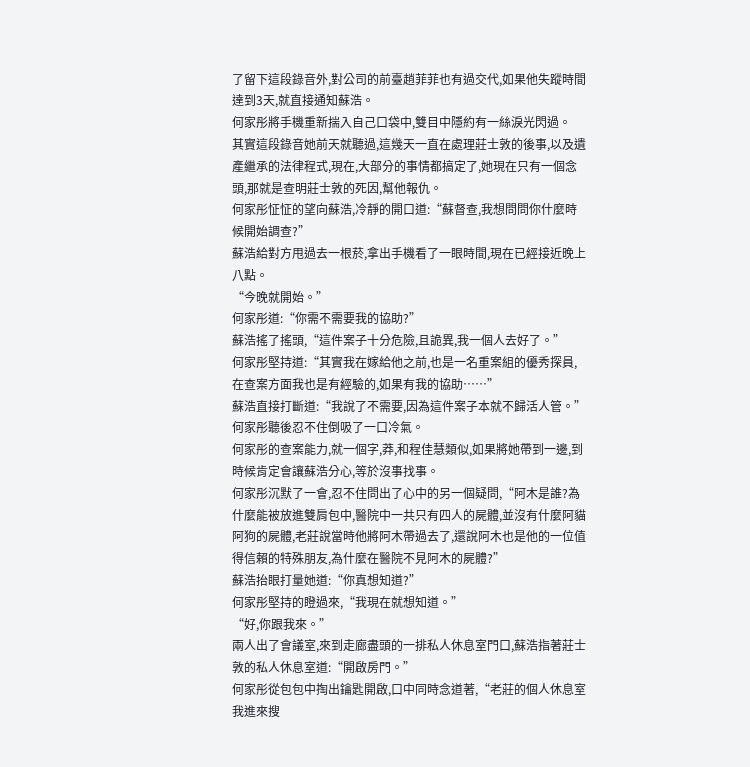了留下這段錄音外,對公司的前臺趙菲菲也有過交代,如果他失蹤時間達到3天,就直接通知蘇浩。
何家彤將手機重新揣入自己口袋中,雙目中隱約有一絲淚光閃過。
其實這段錄音她前天就聽過,這幾天一直在處理莊士敦的後事,以及遺產繼承的法律程式,現在,大部分的事情都搞定了,她現在只有一個念頭,那就是查明莊士敦的死因,幫他報仇。
何家彤怔怔的望向蘇浩,冷靜的開口道:“蘇督查,我想問問你什麼時候開始調查?”
蘇浩給對方甩過去一根菸,拿出手機看了一眼時間,現在已經接近晚上八點。
“今晚就開始。”
何家彤道:“你需不需要我的協助?”
蘇浩搖了搖頭,“這件案子十分危險,且詭異,我一個人去好了。”
何家彤堅持道:“其實我在嫁給他之前,也是一名重案組的優秀探員,在查案方面我也是有經驗的,如果有我的協助……”
蘇浩直接打斷道:“我說了不需要,因為這件案子本就不歸活人管。”
何家彤聽後忍不住倒吸了一口冷氣。
何家彤的查案能力,就一個字,莽,和程佳慧類似,如果將她帶到一邊,到時候肯定會讓蘇浩分心,等於沒事找事。
何家彤沉默了一會,忍不住問出了心中的另一個疑問,“阿木是誰?為什麼能被放進雙肩包中,醫院中一共只有四人的屍體,並沒有什麼阿貓阿狗的屍體,老莊說當時他將阿木帶過去了,還說阿木也是他的一位值得信賴的特殊朋友,為什麼在醫院不見阿木的屍體?”
蘇浩抬眼打量她道:“你真想知道?”
何家彤堅持的瞪過來,“我現在就想知道。”
“好,你跟我來。”
兩人出了會議室,來到走廊盡頭的一排私人休息室門口,蘇浩指著莊士敦的私人休息室道:“開啟房門。”
何家彤從包包中掏出鑰匙開啟,口中同時念道著,“老莊的個人休息室我進來搜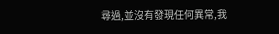尋過,並沒有發現任何異常,我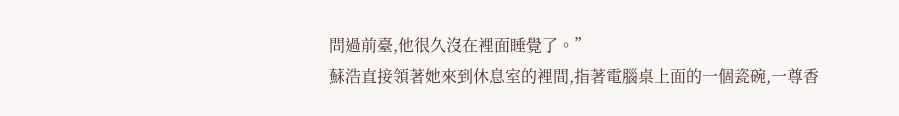問過前臺,他很久沒在裡面睡覺了。”
蘇浩直接領著她來到休息室的裡間,指著電腦桌上面的一個瓷碗,一尊香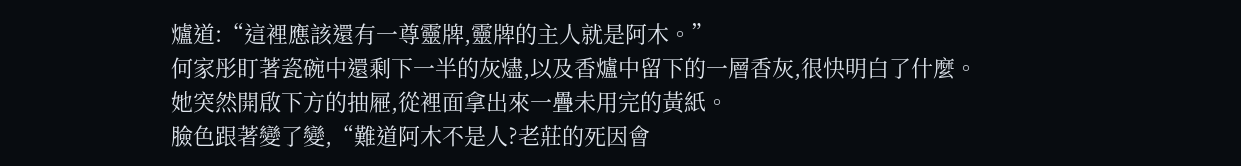爐道:“這裡應該還有一尊靈牌,靈牌的主人就是阿木。”
何家彤盯著瓷碗中還剩下一半的灰燼,以及香爐中留下的一層香灰,很快明白了什麼。
她突然開啟下方的抽屜,從裡面拿出來一疊未用完的黃紙。
臉色跟著變了變,“難道阿木不是人?老莊的死因會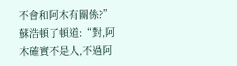不會和阿木有關係?”
蘇浩頓了頓道:“對,阿木確實不是人,不過阿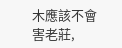木應該不會害老莊,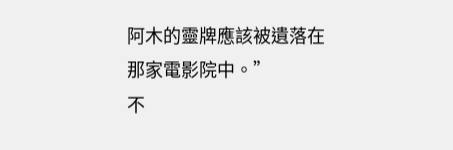阿木的靈牌應該被遺落在那家電影院中。”
不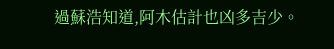過蘇浩知道,阿木估計也凶多吉少。